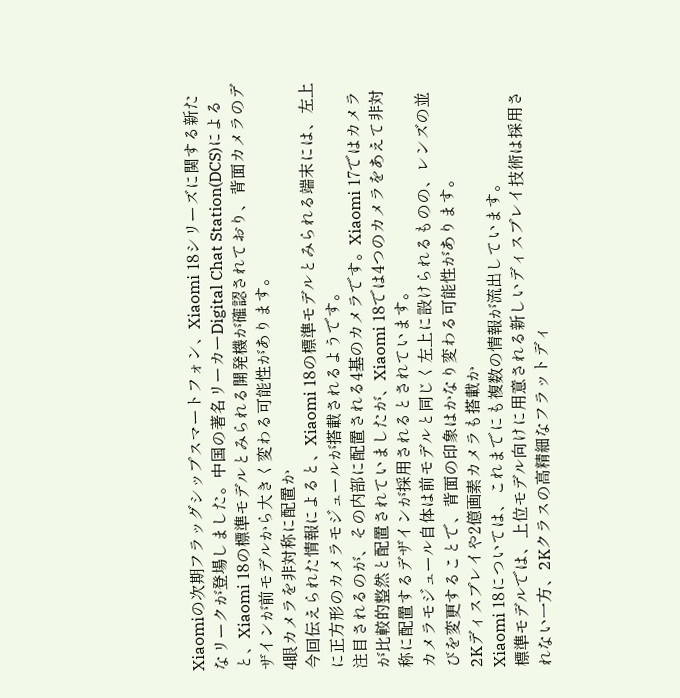Xiaomiの次期フラッグシップスマートフォン、Xiaomi 18シリーズに関する新たなリークが登場しました。中国の著名リーカーDigital Chat Station(DCS)によると、Xiaomi 18の標準モデルとみられる開発機が確認されており、背面カメラのデザインが前モデルから大きく変わる可能性があります。
4眼カメラを非対称に配置か
今回伝えられた情報によると、Xiaomi 18の標準モデルとみられる端末には、左上に正方形のカメラモジュールが搭載されるようです。
注目されるのが、その内部に配置される4基のカメラです。Xiaomi 17ではカメラが比較的整然と配置されていましたが、Xiaomi 18では4つのカメラをあえて非対称に配置するデザインが採用されるとされています。
カメラモジュール自体は前モデルと同じく左上に設けられるものの、レンズの並びを変更することで、背面の印象はかなり変わる可能性があります。
2Kディスプレイや2億画素カメラも搭載か
Xiaomi 18については、これまでにも複数の情報が流出しています。
標準モデルでは、上位モデル向けに用意される新しいディスプレイ技術は採用されない一方、2Kクラスの高精細なフラットディ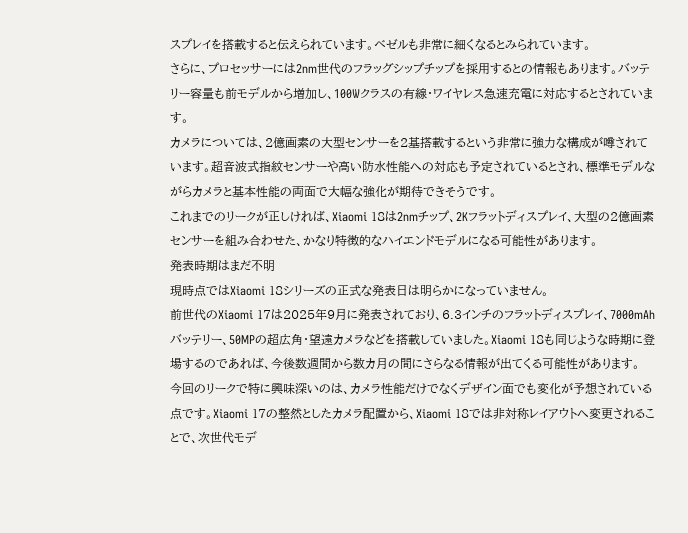スプレイを搭載すると伝えられています。ベゼルも非常に細くなるとみられています。
さらに、プロセッサーには2nm世代のフラッグシップチップを採用するとの情報もあります。バッテリー容量も前モデルから増加し、100Wクラスの有線・ワイヤレス急速充電に対応するとされています。
カメラについては、2億画素の大型センサーを2基搭載するという非常に強力な構成が噂されています。超音波式指紋センサーや高い防水性能への対応も予定されているとされ、標準モデルながらカメラと基本性能の両面で大幅な強化が期待できそうです。
これまでのリークが正しければ、Xiaomi 18は2nmチップ、2Kフラットディスプレイ、大型の2億画素センサーを組み合わせた、かなり特徴的なハイエンドモデルになる可能性があります。
発表時期はまだ不明
現時点ではXiaomi 18シリーズの正式な発表日は明らかになっていません。
前世代のXiaomi 17は2025年9月に発表されており、6.3インチのフラットディスプレイ、7000mAhバッテリー、50MPの超広角・望遠カメラなどを搭載していました。Xiaomi 18も同じような時期に登場するのであれば、今後数週間から数カ月の間にさらなる情報が出てくる可能性があります。
今回のリークで特に興味深いのは、カメラ性能だけでなくデザイン面でも変化が予想されている点です。Xiaomi 17の整然としたカメラ配置から、Xiaomi 18では非対称レイアウトへ変更されることで、次世代モデ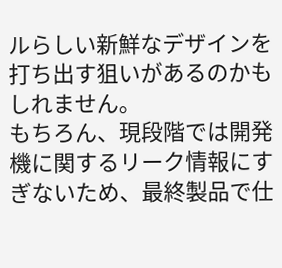ルらしい新鮮なデザインを打ち出す狙いがあるのかもしれません。
もちろん、現段階では開発機に関するリーク情報にすぎないため、最終製品で仕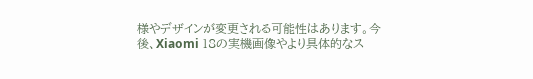様やデザインが変更される可能性はあります。今後、Xiaomi 18の実機画像やより具体的なス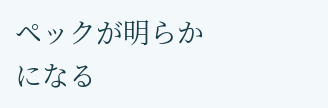ペックが明らかになる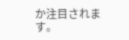か注目されます。